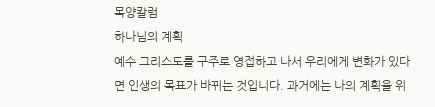목양칼럼
하나님의 계획
예수 그리스도를 구주로 영접하고 나서 우리에게 변화가 있다면 인생의 목표가 바뀌는 것입니다. 과거에는 나의 계획을 위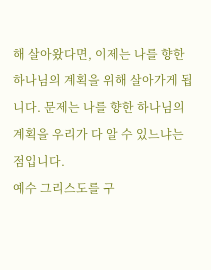해 살아왔다면, 이제는 나를 향한 하나님의 계획을 위해 살아가게 됩니다. 문제는 나를 향한 하나님의 계획을 우리가 다 알 수 있느냐는 점입니다.
예수 그리스도를 구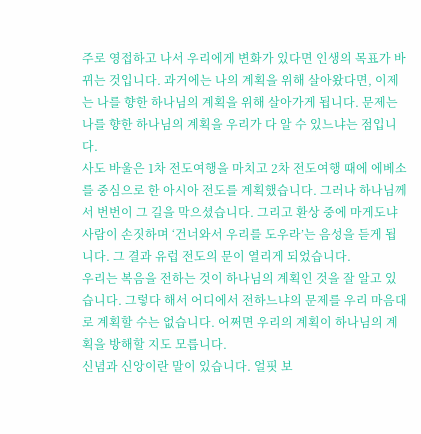주로 영접하고 나서 우리에게 변화가 있다면 인생의 목표가 바뀌는 것입니다. 과거에는 나의 계획을 위해 살아왔다면, 이제는 나를 향한 하나님의 계획을 위해 살아가게 됩니다. 문제는 나를 향한 하나님의 계획을 우리가 다 알 수 있느냐는 점입니다.
사도 바울은 1차 전도여행을 마치고 2차 전도여행 때에 에베소를 중심으로 한 아시아 전도를 계획했습니다. 그러나 하나님께서 번번이 그 길을 막으셨습니다. 그리고 환상 중에 마게도냐 사람이 손짓하며 ‘건너와서 우리를 도우라’는 음성을 듣게 됩니다. 그 결과 유럽 전도의 문이 열리게 되었습니다.
우리는 복음을 전하는 것이 하나님의 계획인 것을 잘 알고 있습니다. 그렇다 해서 어디에서 전하느냐의 문제를 우리 마음대로 계획할 수는 없습니다. 어쩌면 우리의 계획이 하나님의 계획을 방해할 지도 모릅니다.
신념과 신앙이란 말이 있습니다. 얼핏 보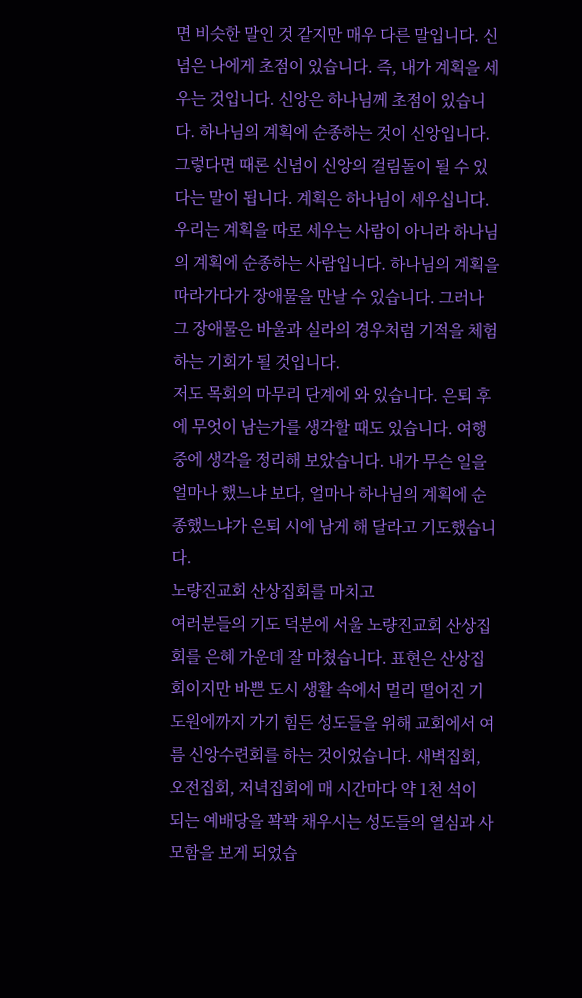면 비슷한 말인 것 같지만 매우 다른 말입니다. 신념은 나에게 초점이 있습니다. 즉, 내가 계획을 세우는 것입니다. 신앙은 하나님께 초점이 있습니다. 하나님의 계획에 순종하는 것이 신앙입니다. 그렇다면 때론 신념이 신앙의 걸림돌이 될 수 있다는 말이 됩니다. 계획은 하나님이 세우십니다. 우리는 계획을 따로 세우는 사람이 아니라 하나님의 계획에 순종하는 사람입니다. 하나님의 계획을 따라가다가 장애물을 만날 수 있습니다. 그러나 그 장애물은 바울과 실라의 경우처럼 기적을 체험하는 기회가 될 것입니다.
저도 목회의 마무리 단계에 와 있습니다. 은퇴 후에 무엇이 남는가를 생각할 때도 있습니다. 여행 중에 생각을 정리해 보았습니다. 내가 무슨 일을 얼마나 했느냐 보다, 얼마나 하나님의 계획에 순종했느냐가 은퇴 시에 남게 해 달라고 기도했습니다.
노량진교회 산상집회를 마치고
여러분들의 기도 덕분에 서울 노량진교회 산상집회를 은혜 가운데 잘 마쳤습니다. 표현은 산상집회이지만 바쁜 도시 생활 속에서 멀리 떨어진 기도원에까지 가기 힘든 성도들을 위해 교회에서 여름 신앙수련회를 하는 것이었습니다. 새벽집회, 오전집회, 저녁집회에 매 시간마다 약 1천 석이 되는 예배당을 꽉꽉 채우시는 성도들의 열심과 사모함을 보게 되었습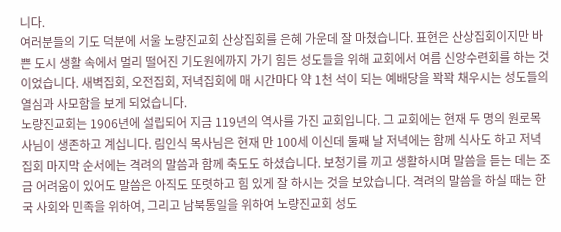니다.
여러분들의 기도 덕분에 서울 노량진교회 산상집회를 은혜 가운데 잘 마쳤습니다. 표현은 산상집회이지만 바쁜 도시 생활 속에서 멀리 떨어진 기도원에까지 가기 힘든 성도들을 위해 교회에서 여름 신앙수련회를 하는 것이었습니다. 새벽집회, 오전집회, 저녁집회에 매 시간마다 약 1천 석이 되는 예배당을 꽉꽉 채우시는 성도들의 열심과 사모함을 보게 되었습니다.
노량진교회는 1906년에 설립되어 지금 119년의 역사를 가진 교회입니다. 그 교회에는 현재 두 명의 원로목사님이 생존하고 계십니다. 림인식 목사님은 현재 만 100세 이신데 둘째 날 저녁에는 함께 식사도 하고 저녁집회 마지막 순서에는 격려의 말씀과 함께 축도도 하셨습니다. 보청기를 끼고 생활하시며 말씀을 듣는 데는 조금 어려움이 있어도 말씀은 아직도 또렷하고 힘 있게 잘 하시는 것을 보았습니다. 격려의 말씀을 하실 때는 한국 사회와 민족을 위하여, 그리고 남북통일을 위하여 노량진교회 성도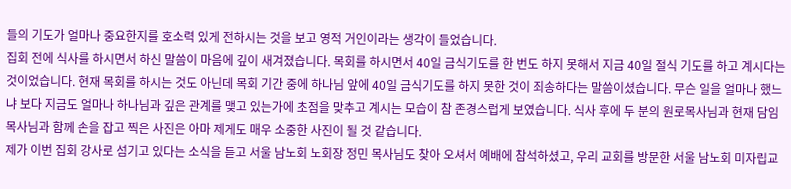들의 기도가 얼마나 중요한지를 호소력 있게 전하시는 것을 보고 영적 거인이라는 생각이 들었습니다.
집회 전에 식사를 하시면서 하신 말씀이 마음에 깊이 새겨졌습니다. 목회를 하시면서 40일 금식기도를 한 번도 하지 못해서 지금 40일 절식 기도를 하고 계시다는 것이었습니다. 현재 목회를 하시는 것도 아닌데 목회 기간 중에 하나님 앞에 40일 금식기도를 하지 못한 것이 죄송하다는 말씀이셨습니다. 무슨 일을 얼마나 했느냐 보다 지금도 얼마나 하나님과 깊은 관계를 맺고 있는가에 초점을 맞추고 계시는 모습이 참 존경스럽게 보였습니다. 식사 후에 두 분의 원로목사님과 현재 담임목사님과 함께 손을 잡고 찍은 사진은 아마 제게도 매우 소중한 사진이 될 것 같습니다.
제가 이번 집회 강사로 섬기고 있다는 소식을 듣고 서울 남노회 노회장 정민 목사님도 찾아 오셔서 예배에 참석하셨고, 우리 교회를 방문한 서울 남노회 미자립교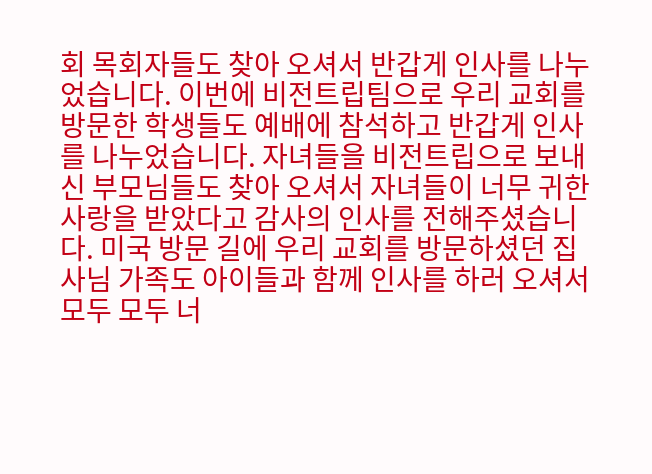회 목회자들도 찾아 오셔서 반갑게 인사를 나누었습니다. 이번에 비전트립팀으로 우리 교회를 방문한 학생들도 예배에 참석하고 반갑게 인사를 나누었습니다. 자녀들을 비전트립으로 보내신 부모님들도 찾아 오셔서 자녀들이 너무 귀한 사랑을 받았다고 감사의 인사를 전해주셨습니다. 미국 방문 길에 우리 교회를 방문하셨던 집사님 가족도 아이들과 함께 인사를 하러 오셔서 모두 모두 너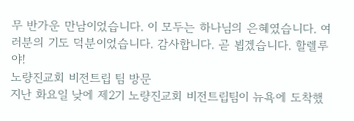무 반가운 만남이었습니다. 이 모두는 하나님의 은혜였습니다. 여러분의 기도 덕분이었습니다. 감사합니다. 곧 뵙겠습니다. 할렐루야!
노량진교회 비전트립 팀 방문
지난 화요일 낮에 제2기 노량진교회 비전트립팀이 뉴욕에 도착했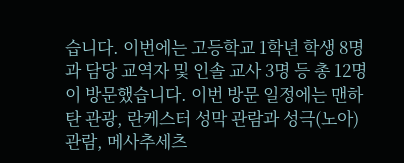습니다. 이번에는 고등학교 1학년 학생 8명과 담당 교역자 및 인솔 교사 3명 등 총 12명이 방문했습니다. 이번 방문 일정에는 맨하탄 관광, 란케스터 성막 관람과 성극(노아) 관람, 메사추세츠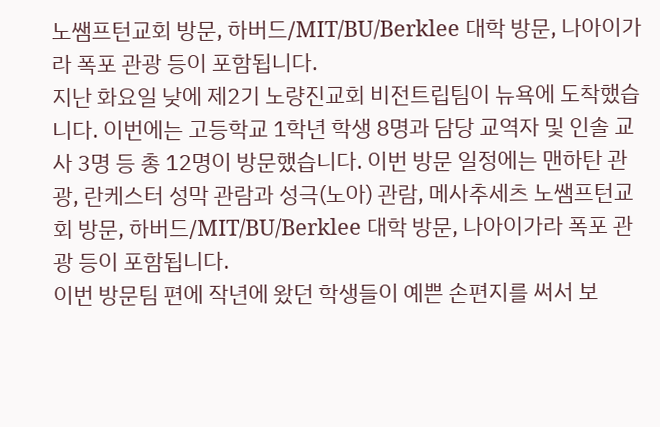노쌤프턴교회 방문, 하버드/MIT/BU/Berklee 대학 방문, 나아이가라 폭포 관광 등이 포함됩니다.
지난 화요일 낮에 제2기 노량진교회 비전트립팀이 뉴욕에 도착했습니다. 이번에는 고등학교 1학년 학생 8명과 담당 교역자 및 인솔 교사 3명 등 총 12명이 방문했습니다. 이번 방문 일정에는 맨하탄 관광, 란케스터 성막 관람과 성극(노아) 관람, 메사추세츠 노쌤프턴교회 방문, 하버드/MIT/BU/Berklee 대학 방문, 나아이가라 폭포 관광 등이 포함됩니다.
이번 방문팀 편에 작년에 왔던 학생들이 예쁜 손편지를 써서 보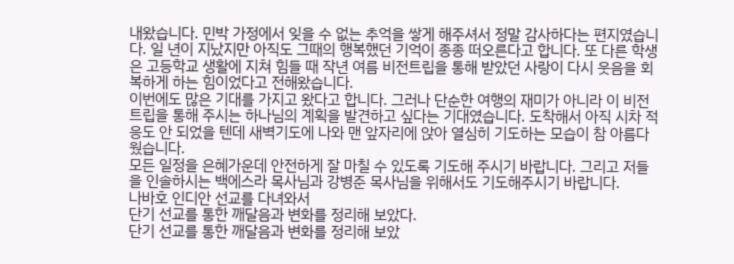내왔습니다. 민박 가정에서 잊을 수 없는 추억을 쌓게 해주셔서 정말 감사하다는 편지였습니다. 일 년이 지났지만 아직도 그때의 행복했던 기억이 종종 떠오른다고 합니다. 또 다른 학생은 고등학교 생활에 지쳐 힘들 때 작년 여름 비전트립을 통해 받았던 사랑이 다시 웃음을 회복하게 하는 힘이었다고 전해왔습니다.
이번에도 많은 기대를 가지고 왔다고 합니다. 그러나 단순한 여행의 재미가 아니라 이 비전트립을 통해 주시는 하나님의 계획을 발견하고 싶다는 기대였습니다. 도착해서 아직 시차 적응도 안 되었을 텐데 새벽기도에 나와 맨 앞자리에 앉아 열심히 기도하는 모습이 참 아름다웠습니다.
모든 일정을 은혜가운데 안전하게 잘 마칠 수 있도록 기도해 주시기 바랍니다. 그리고 저들을 인솔하시는 백에스라 목사님과 강병준 목사님을 위해서도 기도해주시기 바랍니다.
나바호 인디안 선교를 다녀와서
단기 선교를 통한 깨달음과 변화를 정리해 보았다.
단기 선교를 통한 깨달음과 변화를 정리해 보았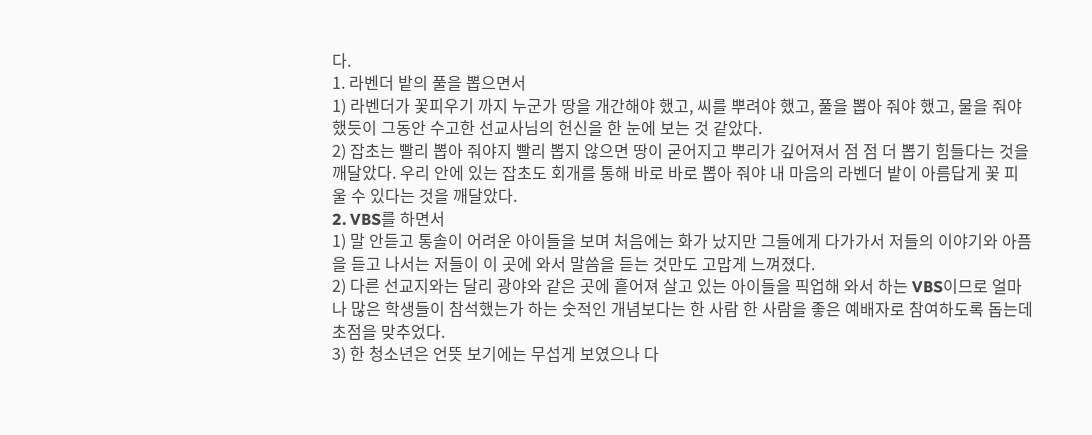다.
1. 라벤더 밭의 풀을 뽑으면서
1) 라벤더가 꽃피우기 까지 누군가 땅을 개간해야 했고, 씨를 뿌려야 했고, 풀을 뽑아 줘야 했고, 물을 줘야 했듯이 그동안 수고한 선교사님의 헌신을 한 눈에 보는 것 같았다.
2) 잡초는 빨리 뽑아 줘야지 빨리 뽑지 않으면 땅이 굳어지고 뿌리가 깊어져서 점 점 더 뽑기 힘들다는 것을 깨달았다. 우리 안에 있는 잡초도 회개를 통해 바로 바로 뽑아 줘야 내 마음의 라벤더 밭이 아름답게 꽃 피울 수 있다는 것을 깨달았다.
2. VBS를 하면서
1) 말 안듣고 통솔이 어려운 아이들을 보며 처음에는 화가 났지만 그들에게 다가가서 저들의 이야기와 아픔을 듣고 나서는 저들이 이 곳에 와서 말씀을 듣는 것만도 고맙게 느껴졌다.
2) 다른 선교지와는 달리 광야와 같은 곳에 흩어져 살고 있는 아이들을 픽업해 와서 하는 VBS이므로 얼마나 많은 학생들이 참석했는가 하는 숫적인 개념보다는 한 사람 한 사람을 좋은 예배자로 참여하도록 돕는데 초점을 맞추었다.
3) 한 청소년은 언뜻 보기에는 무섭게 보였으나 다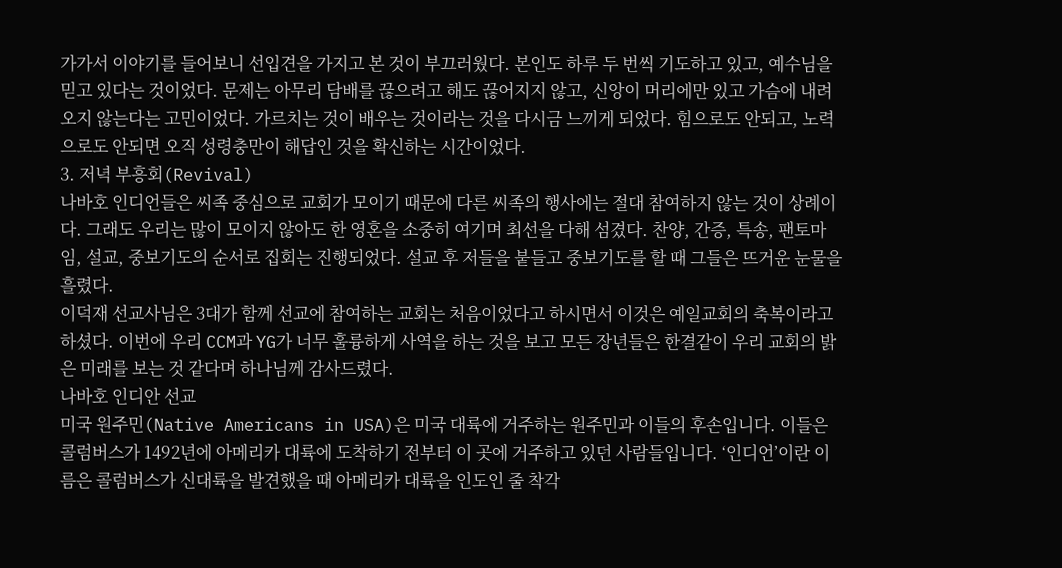가가서 이야기를 들어보니 선입견을 가지고 본 것이 부끄러웠다. 본인도 하루 두 번씩 기도하고 있고, 예수님을 믿고 있다는 것이었다. 문제는 아무리 담배를 끊으려고 해도 끊어지지 않고, 신앙이 머리에만 있고 가슴에 내려오지 않는다는 고민이었다. 가르치는 것이 배우는 것이라는 것을 다시금 느끼게 되었다. 힘으로도 안되고, 노력으로도 안되면 오직 성령충만이 해답인 것을 확신하는 시간이었다.
3. 저녁 부흥회(Revival)
나바호 인디언들은 씨족 중심으로 교회가 모이기 때문에 다른 씨족의 행사에는 절대 참여하지 않는 것이 상례이다. 그래도 우리는 많이 모이지 않아도 한 영혼을 소중히 여기며 최선을 다해 섬겼다. 찬양, 간증, 특송, 팬토마임, 설교, 중보기도의 순서로 집회는 진행되었다. 설교 후 저들을 붙들고 중보기도를 할 때 그들은 뜨거운 눈물을 흘렸다.
이덕재 선교사님은 3대가 함께 선교에 참여하는 교회는 처음이었다고 하시면서 이것은 예일교회의 축복이라고 하셨다. 이번에 우리 CCM과 YG가 너무 훌륭하게 사역을 하는 것을 보고 모든 장년들은 한결같이 우리 교회의 밝은 미래를 보는 것 같다며 하나님께 감사드렸다.
나바호 인디안 선교
미국 원주민(Native Americans in USA)은 미국 대륙에 거주하는 원주민과 이들의 후손입니다. 이들은 콜럼버스가 1492년에 아메리카 대륙에 도착하기 전부터 이 곳에 거주하고 있던 사람들입니다. ‘인디언’이란 이름은 콜럼버스가 신대륙을 발견했을 때 아메리카 대륙을 인도인 줄 착각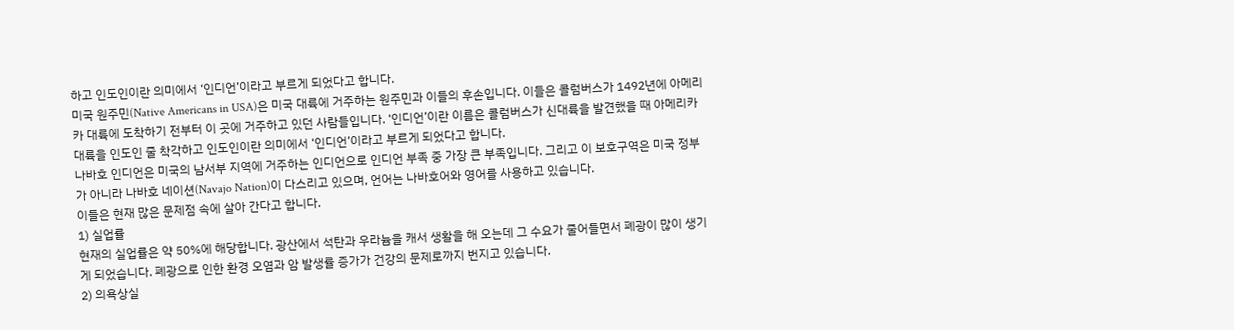하고 인도인이란 의미에서 ‘인디언’이라고 부르게 되었다고 합니다.
미국 원주민(Native Americans in USA)은 미국 대륙에 거주하는 원주민과 이들의 후손입니다. 이들은 콜럼버스가 1492년에 아메리카 대륙에 도착하기 전부터 이 곳에 거주하고 있던 사람들입니다. ‘인디언’이란 이름은 콜럼버스가 신대륙을 발견했을 때 아메리카 대륙을 인도인 줄 착각하고 인도인이란 의미에서 ‘인디언’이라고 부르게 되었다고 합니다.
나바호 인디언은 미국의 남서부 지역에 거주하는 인디언으로 인디언 부족 중 가장 큰 부족입니다. 그리고 이 보호구역은 미국 정부가 아니라 나바호 네이션(Navajo Nation)이 다스리고 있으며, 언어는 나바호어와 영어를 사용하고 있습니다.
이들은 현재 많은 문제점 속에 살아 간다고 합니다.
1) 실업률
현재의 실업률은 약 50%에 해당합니다. 광산에서 석탄과 우라늄을 캐서 생활을 해 오는데 그 수요가 줄어들면서 폐광이 많이 생기게 되었습니다. 폐광으로 인한 환경 오염과 암 발생률 증가가 건강의 문제로까지 번지고 있습니다.
2) 의욕상실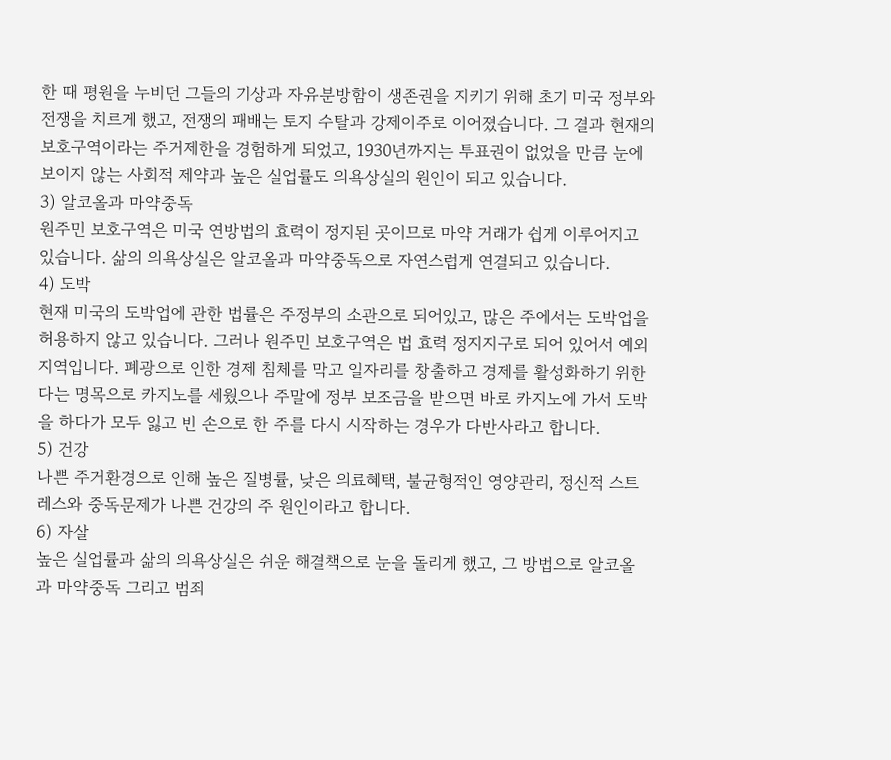한 때 평원을 누비던 그들의 기상과 자유분방함이 생존권을 지키기 위해 초기 미국 정부와 전쟁을 치르게 했고, 전쟁의 패배는 토지 수탈과 강제이주로 이어졌습니다. 그 결과 현재의 보호구역이라는 주거제한을 경험하게 되었고, 1930년까지는 투표권이 없었을 만큼 눈에 보이지 않는 사회적 제약과 높은 실업률도 의욕상실의 원인이 되고 있습니다.
3) 알코올과 마약중독
원주민 보호구역은 미국 연방법의 효력이 정지된 곳이므로 마약 거래가 쉽게 이루어지고 있습니다. 삶의 의욕상실은 알코올과 마약중독으로 자연스럽게 연결되고 있습니다.
4) 도박
현재 미국의 도박업에 관한 법률은 주정부의 소관으로 되어있고, 많은 주에서는 도박업을 허용하지 않고 있습니다. 그러나 원주민 보호구역은 법 효력 정지지구로 되어 있어서 예외 지역입니다. 폐광으로 인한 경제 침체를 막고 일자리를 창출하고 경제를 활성화하기 위한다는 명목으로 카지노를 세웠으나 주말에 정부 보조금을 받으면 바로 카지노에 가서 도박을 하다가 모두 잃고 빈 손으로 한 주를 다시 시작하는 경우가 다반사라고 합니다.
5) 건강
나쁜 주거환경으로 인해 높은 질병률, 낮은 의료혜택, 불균형적인 영양관리, 정신적 스트레스와 중독문제가 나쁜 건강의 주 원인이라고 합니다.
6) 자살
높은 실업률과 삶의 의욕상실은 쉬운 해결책으로 눈을 돌리게 했고, 그 방법으로 알코올과 마약중독 그리고 범죄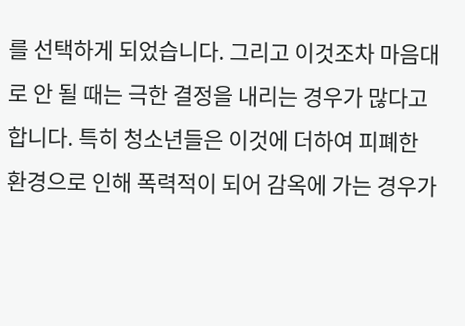를 선택하게 되었습니다. 그리고 이것조차 마음대로 안 될 때는 극한 결정을 내리는 경우가 많다고 합니다. 특히 청소년들은 이것에 더하여 피폐한 환경으로 인해 폭력적이 되어 감옥에 가는 경우가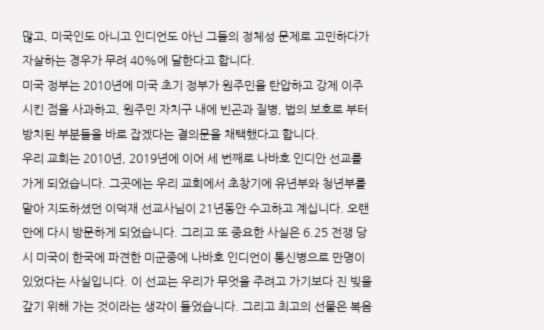많고, 미국인도 아니고 인디언도 아닌 그들의 정체성 문제로 고민하다가 자살하는 경우가 무려 40%에 달한다고 합니다.
미국 정부는 2010년에 미국 초기 정부가 원주민을 탄압하고 강제 이주시킨 점을 사과하고, 원주민 자치구 내에 빈곤과 질병, 법의 보호로 부터 방치된 부분들을 바로 잡겠다는 결의문을 채택했다고 합니다.
우리 교회는 2010년, 2019년에 이어 세 번째로 나바호 인디안 선교를 가게 되었습니다. 그곳에는 우리 교회에서 초창기에 유년부와 청년부를 맡아 지도하셨던 이덕재 선교사님이 21년동안 수고하고 계십니다. 오랜만에 다시 방문하게 되었습니다. 그리고 또 중요한 사실은 6.25 전쟁 당시 미국이 한국에 파견한 미군중에 나바호 인디언이 통신병으로 만명이 있었다는 사실입니다. 이 선교는 우리가 무엇을 주려고 가기보다 진 빚을 갚기 위해 가는 것이라는 생각이 들었습니다. 그리고 최고의 선물은 복음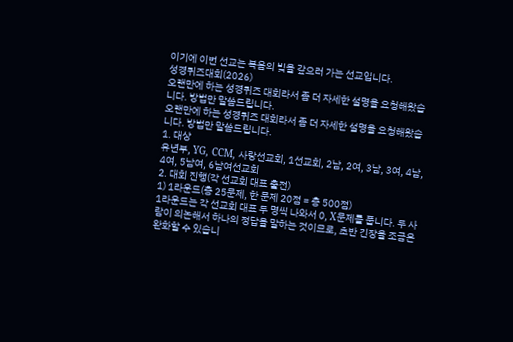이기에 이번 선교는 복음의 빚을 갚으러 가는 선교입니다.
성경퀴즈대회(2026)
오랜만에 하는 성경퀴즈 대회라서 좀 더 자세한 설명을 요청해왔습니다. 방법만 말씀드립니다.
오랜만에 하는 성경퀴즈 대회라서 좀 더 자세한 설명을 요청해왔습니다. 방법만 말씀드립니다.
1. 대상
유년부, YG, CCM, 사랑선교회, 1선교회, 2남, 2여, 3남, 3여, 4남, 4여, 5남여, 6남여선교회
2. 대회 진행(각 선교회 대표 출전)
1) 1라운드(총 25문제, 한 문제 20점 = 총 500점)
1라운드는 각 선교회 대표 두 명씩 나와서 0, X문제를 풉니다. 두 사람이 의논해서 하나의 정답을 말하는 것이므로, 초반 긴장을 조금은 완화할 수 있습니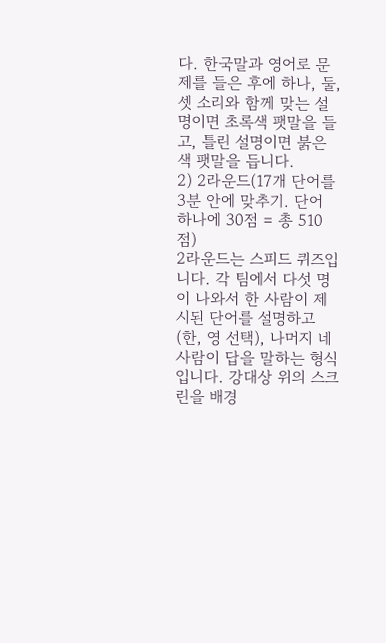다. 한국말과 영어로 문제를 들은 후에 하나, 둘, 셋 소리와 함께 맞는 설명이면 초록색 팻말을 들고, 틀린 설명이면 붉은 색 팻말을 듭니다.
2) 2라운드(17개 단어를 3분 안에 맞추기. 단어 하나에 30점 = 총 510점)
2라운드는 스피드 퀴즈입니다. 각 팀에서 다섯 명이 나와서 한 사람이 제시된 단어를 설명하고(한, 영 선택), 나머지 네 사람이 답을 말하는 형식입니다. 강대상 위의 스크린을 배경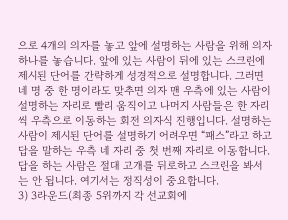으로 4개의 의자를 놓고 앞에 설명하는 사람을 위해 의자 하나를 놓습니다. 앞에 있는 사람이 뒤에 있는 스크린에 제시된 단어를 간략하게 성경적으로 설명합니다. 그러면 네 명 중 한 명이라도 맞추면 의자 맨 우측에 있는 사람이 설명하는 자리로 빨리 움직이고 나머지 사람들은 한 자리씩 우측으로 이동하는 회전 의자식 진행입니다. 설명하는 사람이 제시된 단어를 설명하기 어려우면 “패스”라고 하고 답을 말하는 우측 네 자리 중 첫 번째 자리로 이동합니다. 답을 하는 사람은 절대 고개를 뒤로하고 스크린을 봐서는 안 됩니다. 여기서는 정직성이 중요합니다.
3) 3라운드(최종 5위까지 각 선교회에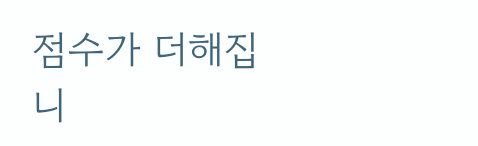점수가 더해집니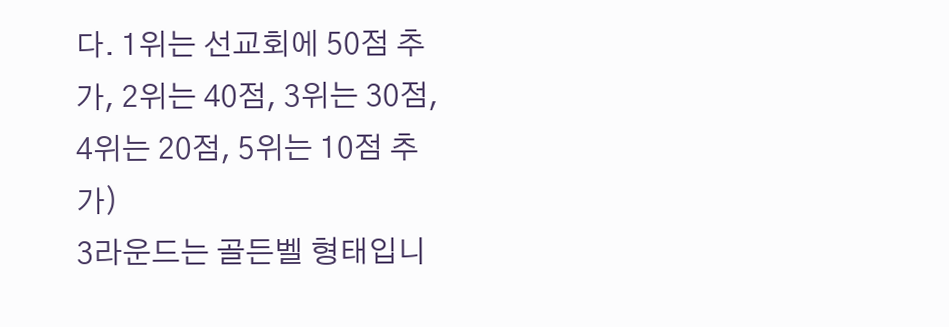다. 1위는 선교회에 50점 추가, 2위는 40점, 3위는 30점, 4위는 20점, 5위는 10점 추가)
3라운드는 골든벨 형태입니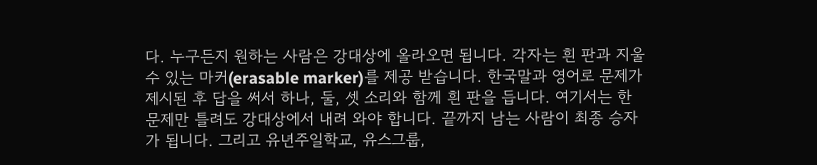다. 누구든지 원하는 사람은 강대상에 올라오면 됩니다. 각자는 흰 판과 지울 수 있는 마커(erasable marker)를 제공 받습니다. 한국말과 영어로 문제가 제시된 후 답을 써서 하나, 둘, 셋 소리와 함께 흰 판을 듭니다. 여기서는 한 문제만 틀려도 강대상에서 내려 와야 합니다. 끝까지 남는 사람이 최종 승자가 됩니다. 그리고 유년주일학교, 유스그룹,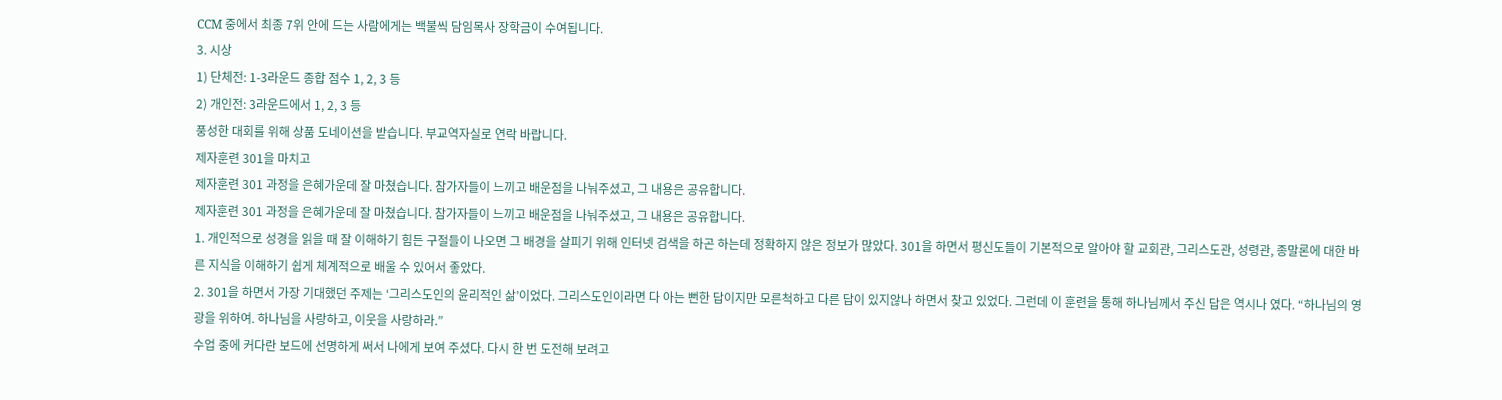CCM 중에서 최종 7위 안에 드는 사람에게는 백불씩 담임목사 장학금이 수여됩니다.
3. 시상
1) 단체전: 1-3라운드 종합 점수 1, 2, 3 등
2) 개인전: 3라운드에서 1, 2, 3 등
풍성한 대회를 위해 상품 도네이션을 받습니다. 부교역자실로 연락 바랍니다.
제자훈련 301을 마치고
제자훈련 301 과정을 은혜가운데 잘 마쳤습니다. 참가자들이 느끼고 배운점을 나눠주셨고, 그 내용은 공유합니다.
제자훈련 301 과정을 은혜가운데 잘 마쳤습니다. 참가자들이 느끼고 배운점을 나눠주셨고, 그 내용은 공유합니다.
1. 개인적으로 성경을 읽을 때 잘 이해하기 힘든 구절들이 나오면 그 배경을 살피기 위해 인터넷 검색을 하곤 하는데 정확하지 않은 정보가 많았다. 301을 하면서 평신도들이 기본적으로 알아야 할 교회관, 그리스도관, 성령관, 종말론에 대한 바른 지식을 이해하기 쉽게 체계적으로 배울 수 있어서 좋았다.
2. 301을 하면서 가장 기대했던 주제는 ‘그리스도인의 윤리적인 삶’이었다. 그리스도인이라면 다 아는 뻔한 답이지만 모른척하고 다른 답이 있지않나 하면서 찾고 있었다. 그런데 이 훈련을 통해 하나님께서 주신 답은 역시나 였다. “하나님의 영광을 위하여. 하나님을 사랑하고, 이웃을 사랑하라.”
수업 중에 커다란 보드에 선명하게 써서 나에게 보여 주셨다. 다시 한 번 도전해 보려고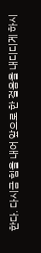한다. 다시금 힘을 내어 앞으로 한 걸음을 내디디게 하시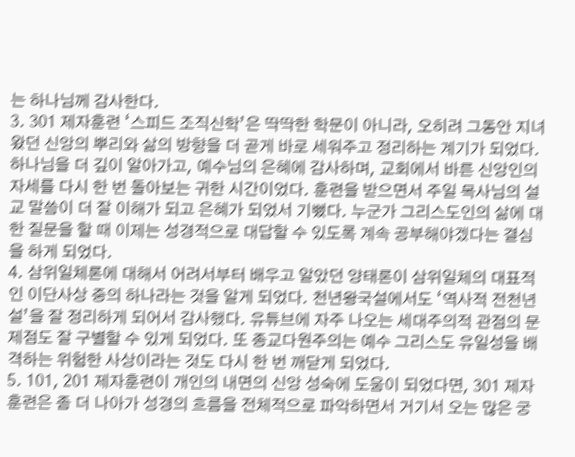는 하나님께 감사한다.
3. 301 제자훈련 ‘스피드 조직신학’은 딱딱한 학문이 아니라, 오히려 그동안 지녀왔던 신앙의 뿌리와 삶의 방향을 더 곧게 바로 세워주고 정리하는 계기가 되었다. 하나님을 더 깊이 알아가고, 예수님의 은혜에 감사하며, 교회에서 바른 신앙인의 자세를 다시 한 번 돌아보는 귀한 시간이었다. 훈련을 받으면서 주일 목사님의 설교 말씀이 더 잘 이해가 되고 은혜가 되었서 기뻤다. 누군가 그리스도인의 삶에 대한 질문을 할 때 이제는 성경적으로 대답할 수 있도록 계속 공부해야겠다는 결심을 하게 되었다.
4. 삼위일체론에 대해서 어려서부터 배우고 알았던 양태론이 삼위일체의 대표적인 이단사상 중의 하나라는 것을 알게 되었다. 천년왕국설에서도 ‘역사적 전천년설’을 잘 정리하게 되어서 감사했다. 유튜브에 자주 나오는 세대주의적 관점의 문제점도 잘 구별할 수 있게 되었다. 또 종교다원주의는 예수 그리스도 유일성을 배격하는 위험한 사상이라는 것도 다시 한 번 깨닫게 되었다.
5. 101, 201 제자훈련이 개인의 내면의 신앙 성숙에 도움이 되었다면, 301 제자훈련은 좀 더 나아가 성경의 흐름을 전체적으로 파악하면서 거기서 오는 많은 궁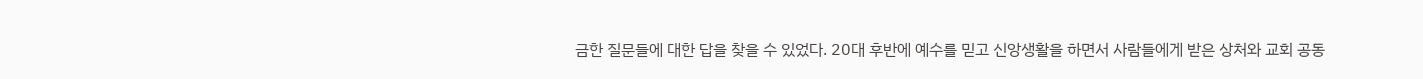금한 질문들에 대한 답을 찾을 수 있었다. 20대 후반에 예수를 믿고 신앙생활을 하면서 사람들에게 받은 상처와 교회 공동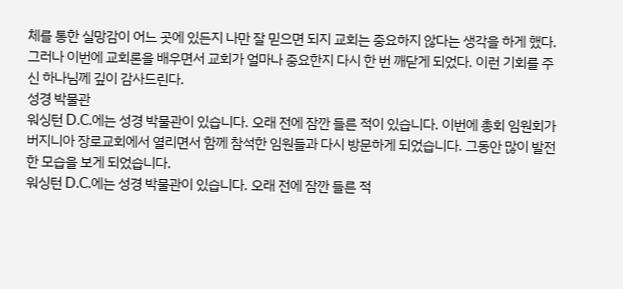체를 통한 실망감이 어느 곳에 있든지 나만 잘 믿으면 되지 교회는 중요하지 않다는 생각을 하게 했다. 그러나 이번에 교회론을 배우면서 교회가 얼마나 중요한지 다시 한 번 깨닫게 되었다. 이런 기회를 주신 하나님께 깊이 감사드린다.
성경 박물관
워싱턴 D.C.에는 성경 박물관이 있습니다. 오래 전에 잠깐 들른 적이 있습니다. 이번에 총회 임원회가 버지니아 장로교회에서 열리면서 함께 참석한 임원들과 다시 방문하게 되었습니다. 그동안 많이 발전한 모습을 보게 되었습니다.
워싱턴 D.C.에는 성경 박물관이 있습니다. 오래 전에 잠깐 들른 적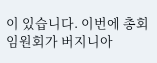이 있습니다. 이번에 총회 임원회가 버지니아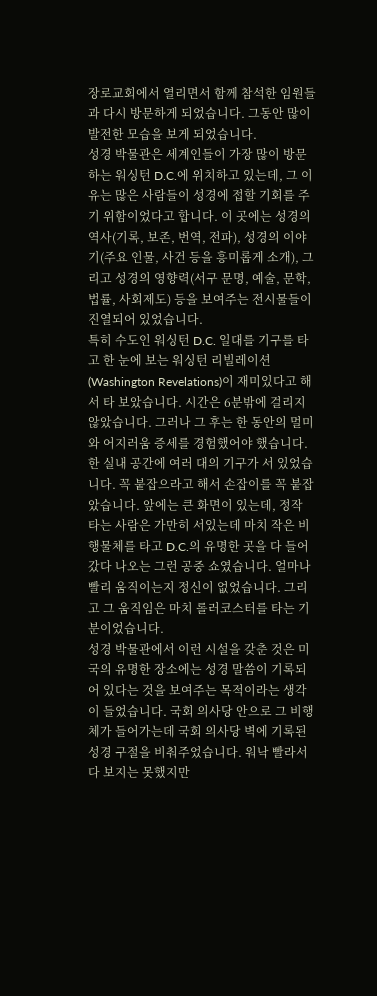장로교회에서 열리면서 함께 참석한 임원들과 다시 방문하게 되었습니다. 그동안 많이 발전한 모습을 보게 되었습니다.
성경 박물관은 세계인들이 가장 많이 방문하는 워싱턴 D.C.에 위치하고 있는데, 그 이유는 많은 사람들이 성경에 접할 기회를 주기 위함이었다고 합니다. 이 곳에는 성경의 역사(기록, 보존, 번역, 전파), 성경의 이야기(주요 인물, 사건 등을 흥미롭게 소개), 그리고 성경의 영향력(서구 문명, 예술, 문학, 법률, 사회제도) 등을 보여주는 전시물들이 진열되어 있었습니다.
특히 수도인 워싱턴 D.C. 일대를 기구를 타고 한 눈에 보는 워싱턴 리빌레이션(Washington Revelations)이 재미있다고 해서 타 보았습니다. 시간은 6분밖에 걸리지 않았습니다. 그러나 그 후는 한 동안의 멀미와 어지러움 증세를 경험했어야 했습니다. 한 실내 공간에 여러 대의 기구가 서 있었습니다. 꼭 붙잡으라고 해서 손잡이를 꼭 붙잡았습니다. 앞에는 큰 화면이 있는데, 정작 타는 사람은 가만히 서있는데 마치 작은 비행물체를 타고 D.C.의 유명한 곳을 다 들어갔다 나오는 그런 공중 쇼였습니다. 얼마나 빨리 움직이는지 정신이 없었습니다. 그리고 그 움직임은 마치 롤러코스터를 타는 기분이었습니다.
성경 박물관에서 이런 시설을 갖춘 것은 미국의 유명한 장소에는 성경 말씀이 기록되어 있다는 것을 보여주는 목적이라는 생각이 들었습니다. 국회 의사당 안으로 그 비행체가 들어가는데 국회 의사당 벽에 기록된 성경 구절을 비춰주었습니다. 워낙 빨라서 다 보지는 못했지만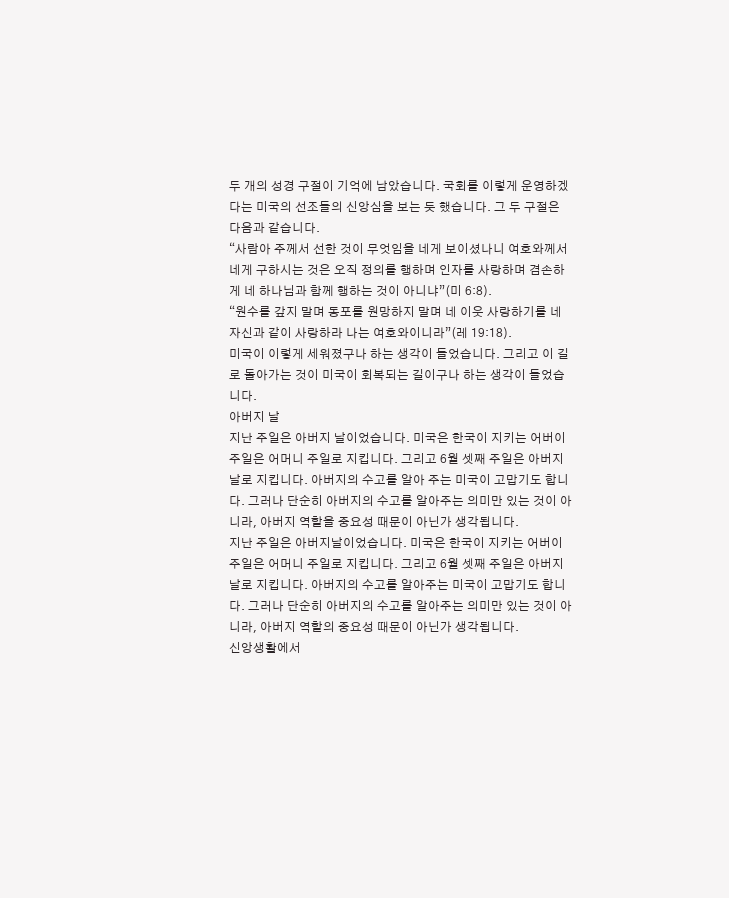두 개의 성경 구절이 기억에 남았습니다. 국회를 이렇게 운영하겠다는 미국의 선조들의 신앙심을 보는 듯 했습니다. 그 두 구절은 다음과 같습니다.
“사람아 주께서 선한 것이 무엇임을 네게 보이셨나니 여호와께서 네게 구하시는 것은 오직 정의를 행하며 인자를 사랑하며 겸손하게 네 하나님과 함께 행하는 것이 아니냐”(미 6:8).
“원수를 갚지 말며 동포를 원망하지 말며 네 이웃 사랑하기를 네 자신과 같이 사랑하라 나는 여호와이니라”(레 19:18).
미국이 이렇게 세워졌구나 하는 생각이 들었습니다. 그리고 이 길로 돌아가는 것이 미국이 회복되는 길이구나 하는 생각이 들었습니다.
아버지 날
지난 주일은 아버지 날이었습니다. 미국은 한국이 지키는 어버이 주일은 어머니 주일로 지킵니다. 그리고 6월 셋째 주일은 아버지 날로 지킵니다. 아버지의 수고를 알아 주는 미국이 고맙기도 합니다. 그러나 단순히 아버지의 수고를 알아주는 의미만 있는 것이 아니라, 아버지 역할을 중요성 때문이 아닌가 생각됩니다.
지난 주일은 아버지날이었습니다. 미국은 한국이 지키는 어버이 주일은 어머니 주일로 지킵니다. 그리고 6월 셋째 주일은 아버지 날로 지킵니다. 아버지의 수고를 알아주는 미국이 고맙기도 합니다. 그러나 단순히 아버지의 수고를 알아주는 의미만 있는 것이 아니라, 아버지 역할의 중요성 때문이 아닌가 생각됩니다.
신앙생활에서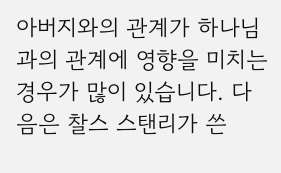아버지와의 관계가 하나님과의 관계에 영향을 미치는 경우가 많이 있습니다. 다음은 찰스 스탠리가 쓴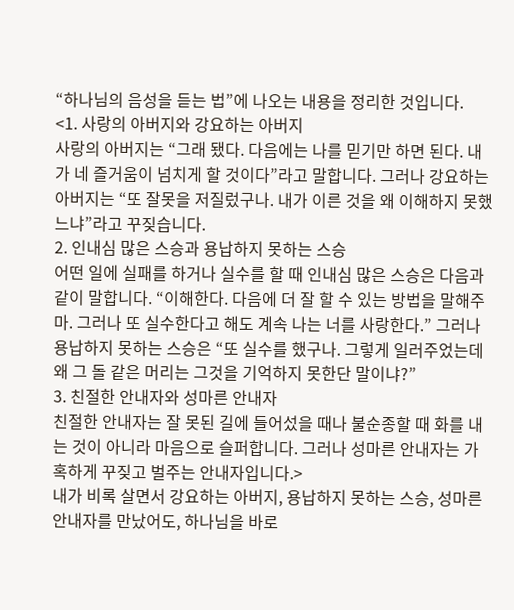“하나님의 음성을 듣는 법”에 나오는 내용을 정리한 것입니다.
<1. 사랑의 아버지와 강요하는 아버지
사랑의 아버지는 “그래 됐다. 다음에는 나를 믿기만 하면 된다. 내가 네 즐거움이 넘치게 할 것이다”라고 말합니다. 그러나 강요하는 아버지는 “또 잘못을 저질렀구나. 내가 이른 것을 왜 이해하지 못했느냐”라고 꾸짖습니다.
2. 인내심 많은 스승과 용납하지 못하는 스승
어떤 일에 실패를 하거나 실수를 할 때 인내심 많은 스승은 다음과 같이 말합니다. “이해한다. 다음에 더 잘 할 수 있는 방법을 말해주마. 그러나 또 실수한다고 해도 계속 나는 너를 사랑한다.” 그러나 용납하지 못하는 스승은 “또 실수를 했구나. 그렇게 일러주었는데 왜 그 돌 같은 머리는 그것을 기억하지 못한단 말이냐?”
3. 친절한 안내자와 성마른 안내자
친절한 안내자는 잘 못된 길에 들어섰을 때나 불순종할 때 화를 내는 것이 아니라 마음으로 슬퍼합니다. 그러나 성마른 안내자는 가혹하게 꾸짖고 벌주는 안내자입니다.>
내가 비록 살면서 강요하는 아버지, 용납하지 못하는 스승, 성마른 안내자를 만났어도, 하나님을 바로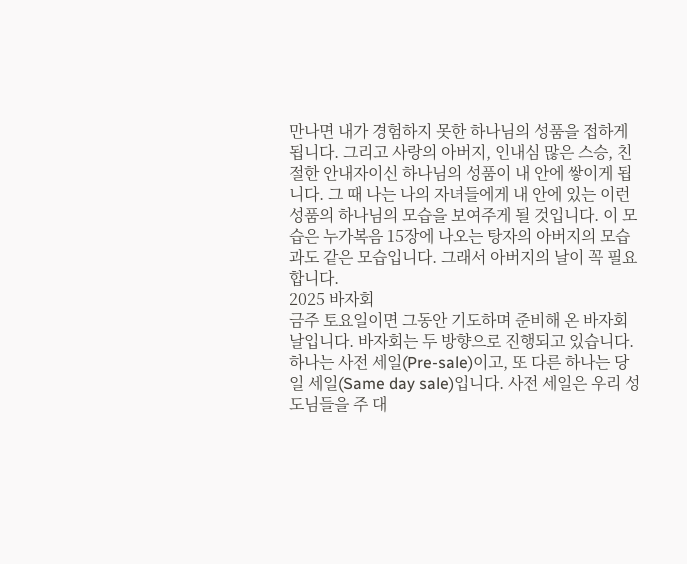만나면 내가 경험하지 못한 하나님의 성품을 접하게 됩니다. 그리고 사랑의 아버지, 인내심 많은 스승, 친절한 안내자이신 하나님의 성품이 내 안에 쌓이게 됩니다. 그 때 나는 나의 자녀들에게 내 안에 있는 이런 성품의 하나님의 모습을 보여주게 될 것입니다. 이 모습은 누가복음 15장에 나오는 탕자의 아버지의 모습과도 같은 모습입니다. 그래서 아버지의 날이 꼭 필요합니다.
2025 바자회
금주 토요일이면 그동안 기도하며 준비해 온 바자회 날입니다. 바자회는 두 방향으로 진행되고 있습니다. 하나는 사전 세일(Pre-sale)이고, 또 다른 하나는 당일 세일(Same day sale)입니다. 사전 세일은 우리 성도님들을 주 대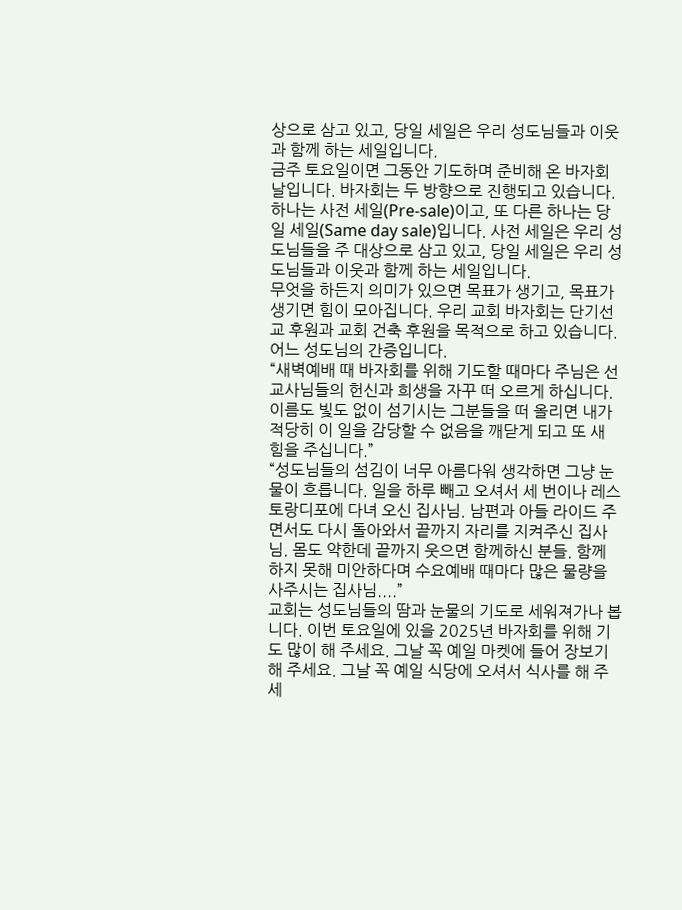상으로 삼고 있고, 당일 세일은 우리 성도님들과 이웃과 함께 하는 세일입니다.
금주 토요일이면 그동안 기도하며 준비해 온 바자회 날입니다. 바자회는 두 방향으로 진행되고 있습니다. 하나는 사전 세일(Pre-sale)이고, 또 다른 하나는 당일 세일(Same day sale)입니다. 사전 세일은 우리 성도님들을 주 대상으로 삼고 있고, 당일 세일은 우리 성도님들과 이웃과 함께 하는 세일입니다.
무엇을 하든지 의미가 있으면 목표가 생기고, 목표가 생기면 힘이 모아집니다. 우리 교회 바자회는 단기선교 후원과 교회 건축 후원을 목적으로 하고 있습니다.
어느 성도님의 간증입니다.
“새벽예배 때 바자회를 위해 기도할 때마다 주님은 선교사님들의 헌신과 희생을 자꾸 떠 오르게 하십니다. 이름도 빛도 없이 섬기시는 그분들을 떠 올리면 내가 적당히 이 일을 감당할 수 없음을 깨닫게 되고 또 새 힘을 주십니다.”
“성도님들의 섬김이 너무 아름다워 생각하면 그냥 눈물이 흐릅니다. 일을 하루 빼고 오셔서 세 번이나 레스토랑디포에 다녀 오신 집사님. 남편과 아들 라이드 주면서도 다시 돌아와서 끝까지 자리를 지켜주신 집사님. 몸도 약한데 끝까지 웃으면 함께하신 분들. 함께 하지 못해 미안하다며 수요예배 때마다 많은 물량을 사주시는 집사님....”
교회는 성도님들의 땀과 눈물의 기도로 세워져가나 봅니다. 이번 토요일에 있을 2025년 바자회를 위해 기도 많이 해 주세요. 그날 꼭 예일 마켓에 들어 장보기 해 주세요. 그날 꼭 예일 식당에 오셔서 식사를 해 주세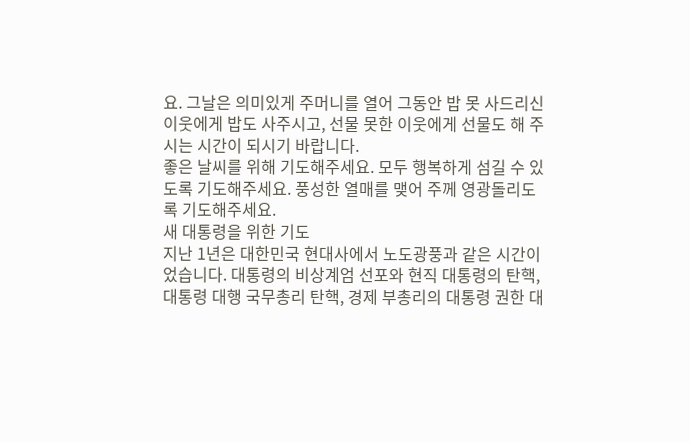요. 그날은 의미있게 주머니를 열어 그동안 밥 못 사드리신 이웃에게 밥도 사주시고, 선물 못한 이웃에게 선물도 해 주시는 시간이 되시기 바랍니다.
좋은 날씨를 위해 기도해주세요. 모두 행복하게 섬길 수 있도록 기도해주세요. 풍성한 열매를 맺어 주께 영광돌리도록 기도해주세요.
새 대통령을 위한 기도
지난 1년은 대한민국 현대사에서 노도광풍과 같은 시간이었습니다. 대통령의 비상계엄 선포와 현직 대통령의 탄핵, 대통령 대행 국무총리 탄핵, 경제 부총리의 대통령 권한 대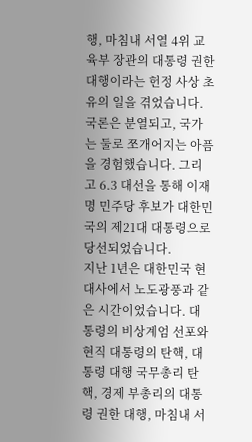행, 마침내 서열 4위 교육부 장관의 대통령 권한 대행이라는 헌정 사상 초유의 일을 겪었습니다. 국론은 분열되고, 국가는 둘로 쪼개어지는 아픔을 경험했습니다. 그리고 6.3 대선을 통해 이재명 민주당 후보가 대한민국의 제21대 대통령으로 당선되었습니다.
지난 1년은 대한민국 현대사에서 노도광풍과 같은 시간이었습니다. 대통령의 비상계엄 선포와 현직 대통령의 탄핵, 대통령 대행 국무총리 탄핵, 경제 부총리의 대통령 권한 대행, 마침내 서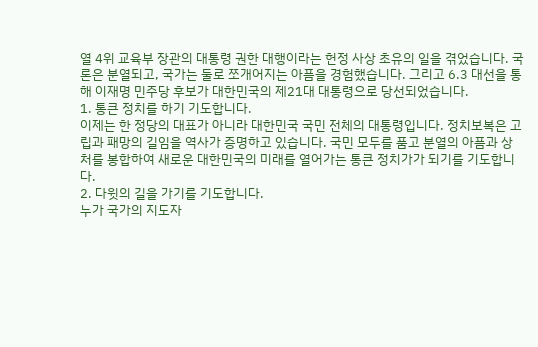열 4위 교육부 장관의 대통령 권한 대행이라는 헌정 사상 초유의 일을 겪었습니다. 국론은 분열되고, 국가는 둘로 쪼개어지는 아픔을 경험했습니다. 그리고 6.3 대선을 통해 이재명 민주당 후보가 대한민국의 제21대 대통령으로 당선되었습니다.
1. 통큰 정치를 하기 기도합니다.
이제는 한 정당의 대표가 아니라 대한민국 국민 전체의 대통령입니다. 정치보복은 고립과 패망의 길임을 역사가 증명하고 있습니다. 국민 모두를 품고 분열의 아픔과 상처를 봉합하여 새로운 대한민국의 미래를 열어가는 통큰 정치가가 되기를 기도합니다.
2. 다윗의 길을 가기를 기도합니다.
누가 국가의 지도자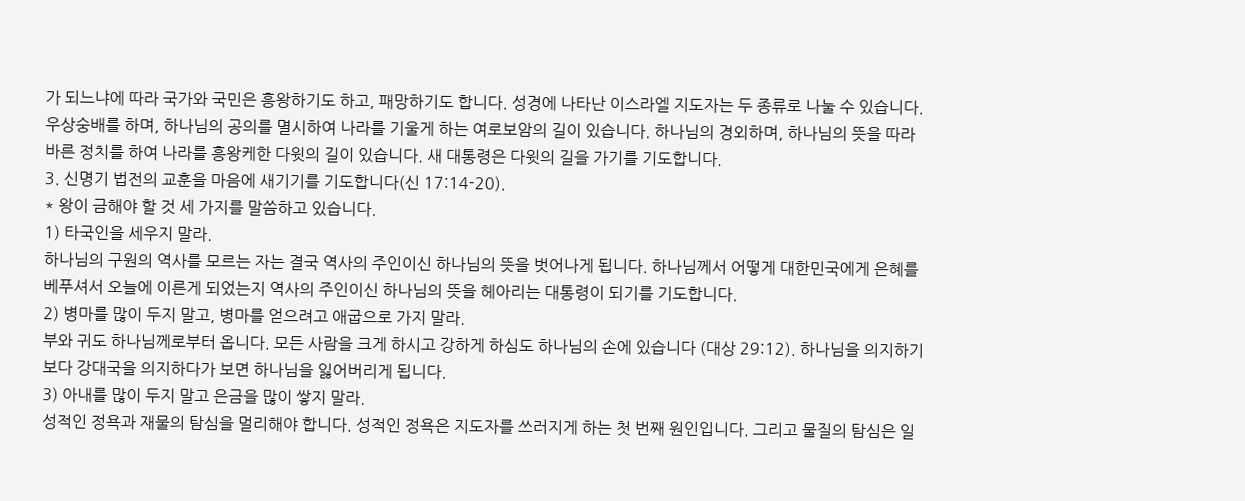가 되느냐에 따라 국가와 국민은 흥왕하기도 하고, 패망하기도 합니다. 성경에 나타난 이스라엘 지도자는 두 종류로 나눌 수 있습니다. 우상숭배를 하며, 하나님의 공의를 멸시하여 나라를 기울게 하는 여로보암의 길이 있습니다. 하나님의 경외하며, 하나님의 뜻을 따라 바른 정치를 하여 나라를 흥왕케한 다윗의 길이 있습니다. 새 대통령은 다윗의 길을 가기를 기도합니다.
3. 신명기 법전의 교훈을 마음에 새기기를 기도합니다(신 17:14-20).
* 왕이 금해야 할 것 세 가지를 말씀하고 있습니다.
1) 타국인을 세우지 말라.
하나님의 구원의 역사를 모르는 자는 결국 역사의 주인이신 하나님의 뜻을 벗어나게 됩니다. 하나님께서 어떻게 대한민국에게 은혜를 베푸셔서 오늘에 이른게 되었는지 역사의 주인이신 하나님의 뜻을 헤아리는 대통령이 되기를 기도합니다.
2) 병마를 많이 두지 말고, 병마를 얻으려고 애굽으로 가지 말라.
부와 귀도 하나님께로부터 옵니다. 모든 사람을 크게 하시고 강하게 하심도 하나님의 손에 있습니다 (대상 29:12). 하나님을 의지하기 보다 강대국을 의지하다가 보면 하나님을 잃어버리게 됩니다.
3) 아내를 많이 두지 말고 은금을 많이 쌓지 말라.
성적인 정욕과 재물의 탐심을 멀리해야 합니다. 성적인 정욕은 지도자를 쓰러지게 하는 첫 번째 원인입니다. 그리고 물질의 탐심은 일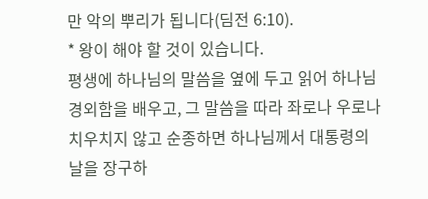만 악의 뿌리가 됩니다(딤전 6:10).
* 왕이 해야 할 것이 있습니다.
평생에 하나님의 말씀을 옆에 두고 읽어 하나님 경외함을 배우고, 그 말씀을 따라 좌로나 우로나 치우치지 않고 순종하면 하나님께서 대통령의 날을 장구하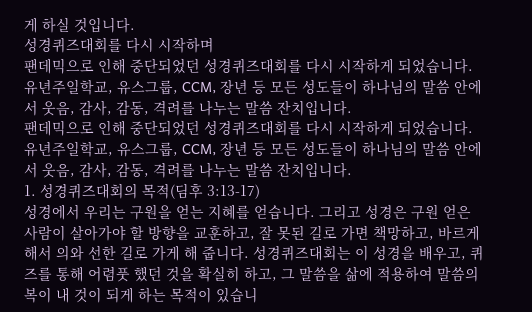게 하실 것입니다.
성경퀴즈대회를 다시 시작하며
팬데믹으로 인해 중단되었던 성경퀴즈대회를 다시 시작하게 되었습니다. 유년주일학교, 유스그룹, CCM, 장년 등 모든 성도들이 하나님의 말씀 안에서 웃음, 감사, 감동, 격려를 나누는 말씀 잔치입니다.
팬데믹으로 인해 중단되었던 성경퀴즈대회를 다시 시작하게 되었습니다. 유년주일학교, 유스그룹, CCM, 장년 등 모든 성도들이 하나님의 말씀 안에서 웃음, 감사, 감동, 격려를 나누는 말씀 잔치입니다.
1. 성경퀴즈대회의 목적(딤후 3:13-17)
성경에서 우리는 구원을 얻는 지혜를 얻습니다. 그리고 성경은 구원 얻은 사람이 살아가야 할 방향을 교훈하고, 잘 못된 길로 가면 책망하고, 바르게 해서 의와 선한 길로 가게 해 줍니다. 성경퀴즈대회는 이 성경을 배우고, 퀴즈를 통해 어렴풋 했던 것을 확실히 하고, 그 말씀을 삶에 적용하여 말씀의 복이 내 것이 되게 하는 목적이 있습니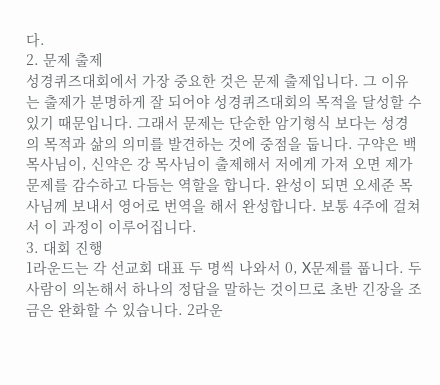다.
2. 문제 출제
성경퀴즈대회에서 가장 중요한 것은 문제 출제입니다. 그 이유는 출제가 분명하게 잘 되어야 성경퀴즈대회의 목적을 달성할 수 있기 때문입니다. 그래서 문제는 단순한 암기형식 보다는 성경의 목적과 삶의 의미를 발견하는 것에 중점을 둡니다. 구약은 백 목사님이, 신약은 강 목사님이 출제해서 저에게 가져 오면 제가 문제를 감수하고 다듬는 역할을 합니다. 완성이 되면 오세준 목사님께 보내서 영어로 번역을 해서 완성합니다. 보통 4주에 걸쳐서 이 과정이 이루어집니다.
3. 대회 진행
1라운드는 각 선교회 대표 두 명씩 나와서 0, X문제를 풉니다. 두 사람이 의논해서 하나의 정답을 말하는 것이므로 초반 긴장을 조금은 완화할 수 있습니다. 2라운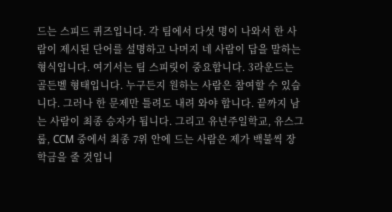드는 스피드 퀴즈입니다. 각 팀에서 다섯 명이 나와서 한 사람이 제시된 단어를 설명하고 나머지 네 사람이 답을 말하는 형식입니다. 여기서는 팀 스피릿이 중요합니다. 3라운드는 골든벨 형태입니다. 누구든지 원하는 사람은 참여할 수 있습니다. 그러나 한 문제만 틀려도 내려 와야 합니다. 끝까지 남는 사람이 최종 승자가 됩니다. 그리고 유년주일학교, 유스그룹, CCM 중에서 최종 7위 안에 드는 사람은 제가 백불씩 장학금을 줄 것입니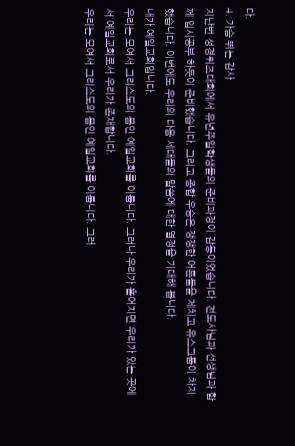다.
4. 가슴 뛰는 감사
지난번 성경퀴즈대회에서 유년주일학생들의 준비과정이 감동이었습니다. 전도사님과 선생님과 함께 입시공부 하듯이 준비했습니다. 그리고 종합 우승은 쟁쟁한 어른들을 제치고 유스그룹이 차지했습니다. 이번에도 우리의 다음 세대들의 말씀에 대한 열정을 기대해 봅니다.
내가 예일교회입니다.
우리는 모여서 그리스도의 몸인 예일교회를 이룹니다. 그러나 우리가 흩어지면 우리가 있는 곳에서 예일교회로서 우리가 존재합니다.
우리는 모여서 그리스도의 몸인 예일교회를 이룹니다. 그러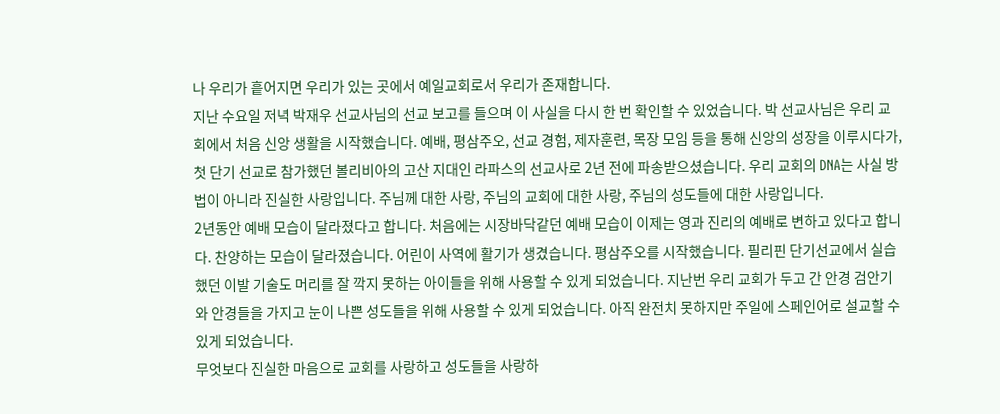나 우리가 흩어지면 우리가 있는 곳에서 예일교회로서 우리가 존재합니다.
지난 수요일 저녁 박재우 선교사님의 선교 보고를 들으며 이 사실을 다시 한 번 확인할 수 있었습니다. 박 선교사님은 우리 교회에서 처음 신앙 생활을 시작했습니다. 예배, 평삼주오, 선교 경험, 제자훈련, 목장 모임 등을 통해 신앙의 성장을 이루시다가, 첫 단기 선교로 참가했던 볼리비아의 고산 지대인 라파스의 선교사로 2년 전에 파송받으셨습니다. 우리 교회의 DNA는 사실 방법이 아니라 진실한 사랑입니다. 주님께 대한 사랑, 주님의 교회에 대한 사랑, 주님의 성도들에 대한 사랑입니다.
2년동안 예배 모습이 달라졌다고 합니다. 처음에는 시장바닥같던 예배 모습이 이제는 영과 진리의 예배로 변하고 있다고 합니다. 찬양하는 모습이 달라졌습니다. 어린이 사역에 활기가 생겼습니다. 평삼주오를 시작했습니다. 필리핀 단기선교에서 실습했던 이발 기술도 머리를 잘 깍지 못하는 아이들을 위해 사용할 수 있게 되었습니다. 지난번 우리 교회가 두고 간 안경 검안기와 안경들을 가지고 눈이 나쁜 성도들을 위해 사용할 수 있게 되었습니다. 아직 완전치 못하지만 주일에 스페인어로 설교할 수 있게 되었습니다.
무엇보다 진실한 마음으로 교회를 사랑하고 성도들을 사랑하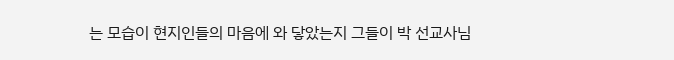는 모습이 현지인들의 마음에 와 닿았는지 그들이 박 선교사님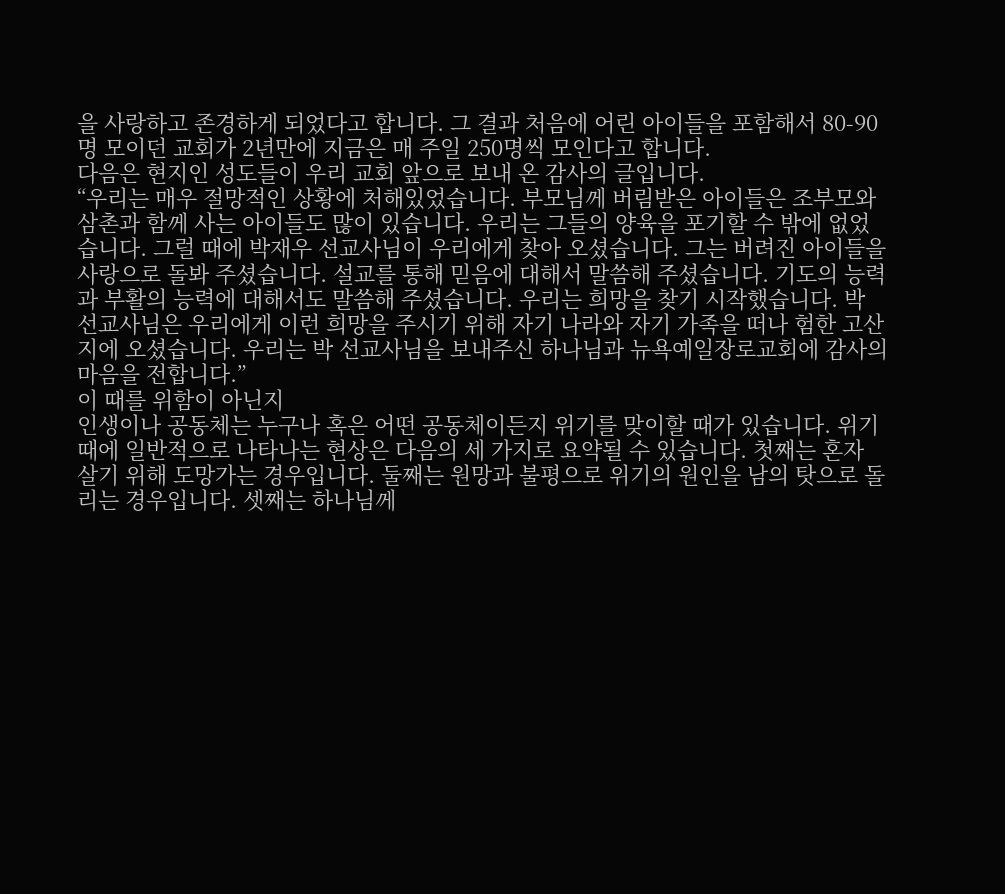을 사랑하고 존경하게 되었다고 합니다. 그 결과 처음에 어린 아이들을 포함해서 80-90명 모이던 교회가 2년만에 지금은 매 주일 250명씩 모인다고 합니다.
다음은 현지인 성도들이 우리 교회 앞으로 보내 온 감사의 글입니다.
“우리는 매우 절망적인 상황에 처해있었습니다. 부모님께 버림받은 아이들은 조부모와 삼촌과 함께 사는 아이들도 많이 있습니다. 우리는 그들의 양육을 포기할 수 밖에 없었습니다. 그럴 때에 박재우 선교사님이 우리에게 찾아 오셨습니다. 그는 버려진 아이들을 사랑으로 돌봐 주셨습니다. 설교를 통해 믿음에 대해서 말씀해 주셨습니다. 기도의 능력과 부활의 능력에 대해서도 말씀해 주셨습니다. 우리는 희망을 찾기 시작했습니다. 박 선교사님은 우리에게 이런 희망을 주시기 위해 자기 나라와 자기 가족을 떠나 험한 고산지에 오셨습니다. 우리는 박 선교사님을 보내주신 하나님과 뉴욕예일장로교회에 감사의 마음을 전합니다.”
이 때를 위함이 아닌지
인생이나 공동체는 누구나 혹은 어떤 공동체이든지 위기를 맞이할 때가 있습니다. 위기 때에 일반적으로 나타나는 현상은 다음의 세 가지로 요약될 수 있습니다. 첫째는 혼자 살기 위해 도망가는 경우입니다. 둘째는 원망과 불평으로 위기의 원인을 남의 탓으로 돌리는 경우입니다. 셋째는 하나님께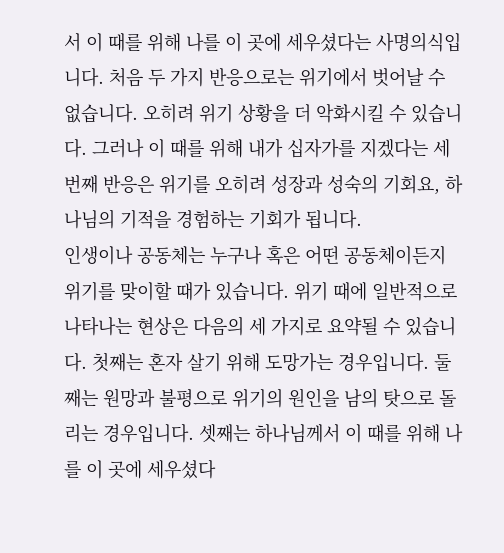서 이 때를 위해 나를 이 곳에 세우셨다는 사명의식입니다. 처음 두 가지 반응으로는 위기에서 벗어날 수 없습니다. 오히려 위기 상황을 더 악화시킬 수 있습니다. 그러나 이 때를 위해 내가 십자가를 지겠다는 세 번째 반응은 위기를 오히려 성장과 성숙의 기회요, 하나님의 기적을 경험하는 기회가 됩니다.
인생이나 공동체는 누구나 혹은 어떤 공동체이든지 위기를 맞이할 때가 있습니다. 위기 때에 일반적으로 나타나는 현상은 다음의 세 가지로 요약될 수 있습니다. 첫째는 혼자 살기 위해 도망가는 경우입니다. 둘째는 원망과 불평으로 위기의 원인을 남의 탓으로 돌리는 경우입니다. 셋째는 하나님께서 이 때를 위해 나를 이 곳에 세우셨다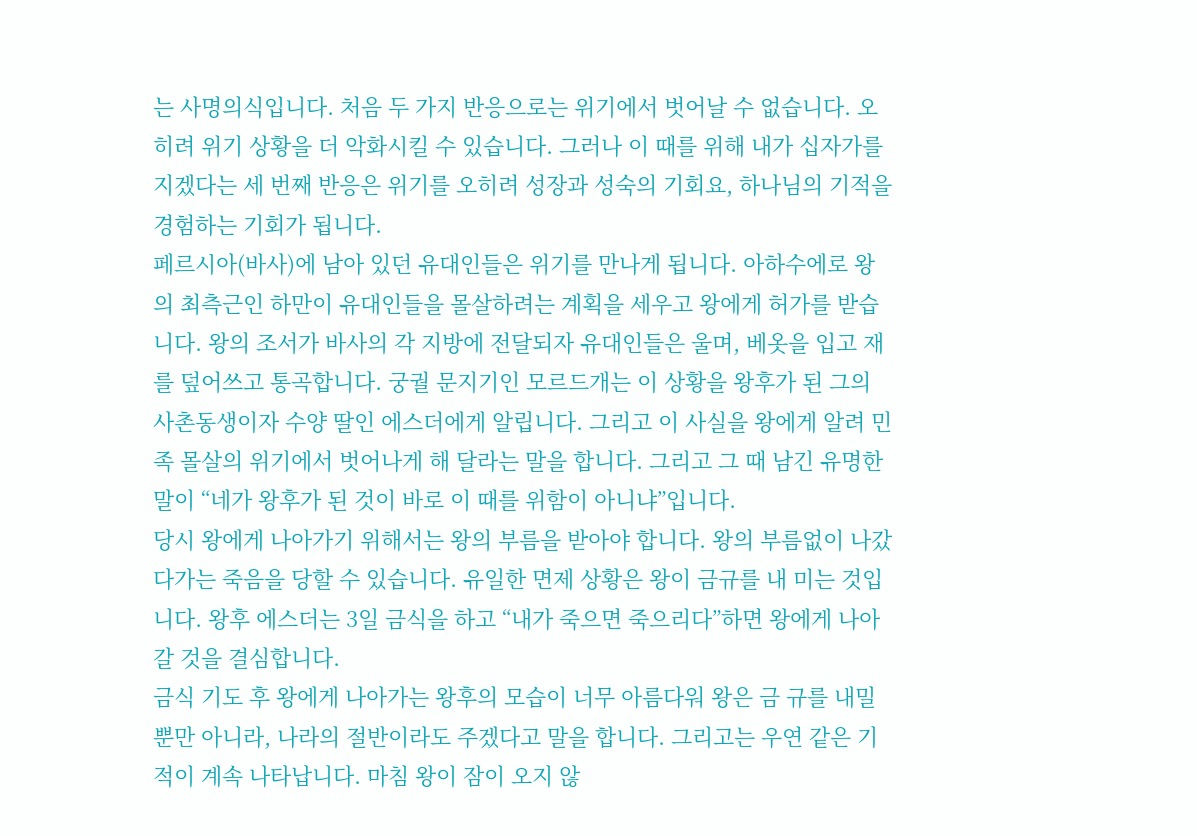는 사명의식입니다. 처음 두 가지 반응으로는 위기에서 벗어날 수 없습니다. 오히려 위기 상황을 더 악화시킬 수 있습니다. 그러나 이 때를 위해 내가 십자가를 지겠다는 세 번째 반응은 위기를 오히려 성장과 성숙의 기회요, 하나님의 기적을 경험하는 기회가 됩니다.
페르시아(바사)에 남아 있던 유대인들은 위기를 만나게 됩니다. 아하수에로 왕의 최측근인 하만이 유대인들을 몰살하려는 계획을 세우고 왕에게 허가를 받습니다. 왕의 조서가 바사의 각 지방에 전달되자 유대인들은 울며, 베옷을 입고 재를 덮어쓰고 통곡합니다. 궁궐 문지기인 모르드개는 이 상황을 왕후가 된 그의 사촌동생이자 수양 딸인 에스더에게 알립니다. 그리고 이 사실을 왕에게 알려 민족 몰살의 위기에서 벗어나게 해 달라는 말을 합니다. 그리고 그 때 남긴 유명한 말이 “네가 왕후가 된 것이 바로 이 때를 위함이 아니냐”입니다.
당시 왕에게 나아가기 위해서는 왕의 부름을 받아야 합니다. 왕의 부름없이 나갔다가는 죽음을 당할 수 있습니다. 유일한 면제 상황은 왕이 금규를 내 미는 것입니다. 왕후 에스더는 3일 금식을 하고 “내가 죽으면 죽으리다”하면 왕에게 나아갈 것을 결심합니다.
금식 기도 후 왕에게 나아가는 왕후의 모습이 너무 아름다워 왕은 금 규를 내밀 뿐만 아니라, 나라의 절반이라도 주겠다고 말을 합니다. 그리고는 우연 같은 기적이 계속 나타납니다. 마침 왕이 잠이 오지 않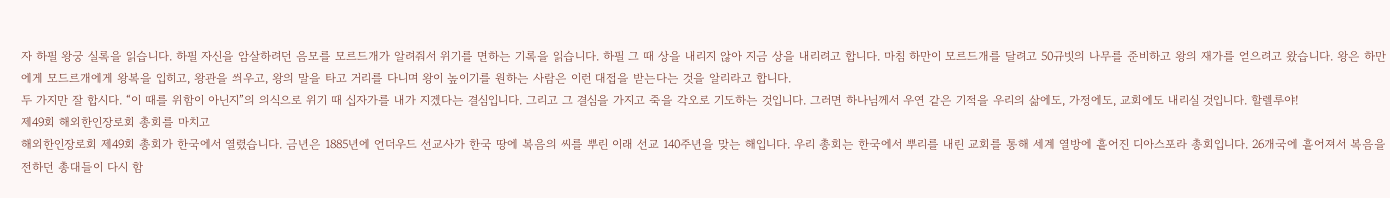자 하필 왕궁 실록을 읽습니다. 하필 자신을 암살하려던 음모를 모르드개가 알려줘서 위기를 면하는 기록을 읽습니다. 하필 그 때 상을 내리지 않아 지금 상을 내리려고 합니다. 마침 하만이 모르드개를 달려고 50규빗의 나무를 준비하고 왕의 재가를 얻으려고 왔습니다. 왕은 하만에게 모드르개에게 왕복을 입히고, 왕관을 씌우고, 왕의 말을 타고 거리를 다니며 왕이 높이기를 원하는 사람은 이런 대접을 받는다는 것을 알리라고 합니다.
두 가지만 잘 합시다. “이 때를 위함이 아닌지”의 의식으로 위기 때 십자가를 내가 지겠다는 결심입니다. 그리고 그 결심을 가지고 죽을 각오로 기도하는 것입니다. 그러면 하나님께서 우연 같은 기적을 우리의 삶에도, 가정에도, 교회에도 내리실 것입니다. 할렐루야!
제49회 해외한인장로회 총회를 마치고
해외한인장로회 제49회 총회가 한국에서 열렸습니다. 금년은 1885년에 언더우드 선교사가 한국 땅에 복음의 씨를 뿌린 이래 선교 140주년을 맞는 해입니다. 우리 총회는 한국에서 뿌리를 내린 교회를 통해 세계 열방에 흩어진 디아스포라 총회입니다. 26개국에 흩어져서 복음을 전하던 총대들이 다시 함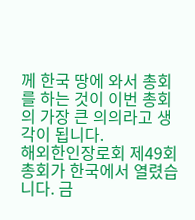께 한국 땅에 와서 총회를 하는 것이 이번 총회의 가장 큰 의의라고 생각이 됩니다.
해외한인장로회 제49회 총회가 한국에서 열렸습니다. 금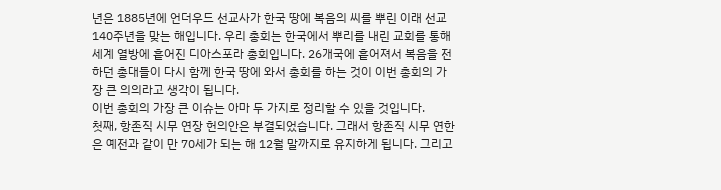년은 1885년에 언더우드 선교사가 한국 땅에 복음의 씨를 뿌린 이래 선교 140주년을 맞는 해입니다. 우리 총회는 한국에서 뿌리를 내린 교회를 통해 세계 열방에 흩어진 디아스포라 총회입니다. 26개국에 흩어져서 복음을 전하던 총대들이 다시 함께 한국 땅에 와서 총회를 하는 것이 이번 총회의 가장 큰 의의라고 생각이 됩니다.
이번 총회의 가장 큰 이슈는 아마 두 가지로 정리할 수 있을 것입니다.
첫째, 항존직 시무 연장 헌의안은 부결되었습니다. 그래서 항존직 시무 연한은 예전과 같이 만 70세가 되는 해 12월 말까지로 유지하게 됩니다. 그리고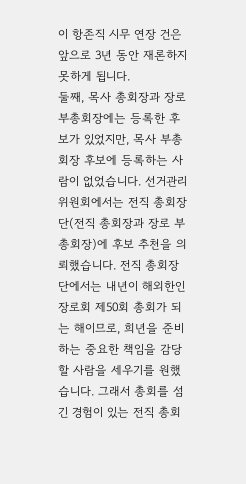이 항존직 시무 연장 건은 앞으로 3년 동안 재론하지 못하게 됩니다.
둘째, 목사 총회장과 장로 부총회장에는 등록한 후보가 있었지만, 목사 부총회장 후보에 등록하는 사람이 없었습니다. 선거관리위원회에서는 전직 총회장단(전직 총회장과 장로 부총회장)에 후보 추천을 의뢰했습니다. 전직 총회장단에서는 내년이 해외한인장로회 제50회 총회가 되는 해이므로, 희년을 준비하는 중요한 책임을 감당할 사람을 세우기를 원했습니다. 그래서 총회를 섬긴 경험이 있는 전직 총회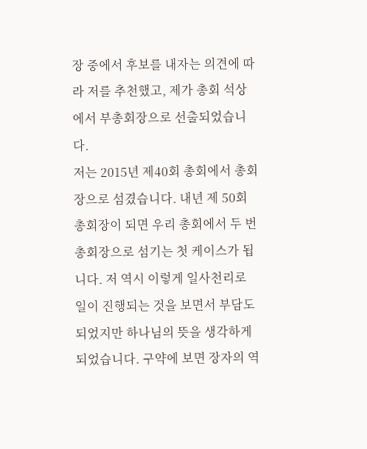장 중에서 후보를 내자는 의견에 따라 저를 추천했고, 제가 총회 석상에서 부총회장으로 선출되었습니다.
저는 2015년 제40회 총회에서 총회장으로 섬겼습니다. 내년 제 50회 총회장이 되면 우리 총회에서 두 번 총회장으로 섬기는 첫 케이스가 됩니다. 저 역시 이렇게 일사천리로 일이 진행되는 것을 보면서 부담도 되었지만 하나님의 뜻을 생각하게 되었습니다. 구약에 보면 장자의 역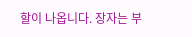할이 나옵니다. 장자는 부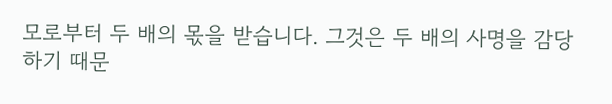모로부터 두 배의 몫을 받습니다. 그것은 두 배의 사명을 감당하기 때문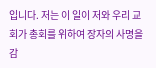입니다. 저는 이 일이 저와 우리 교회가 총회를 위하여 장자의 사명을 감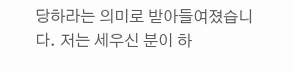당하라는 의미로 받아들여졌습니다. 저는 세우신 분이 하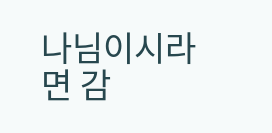나님이시라면 감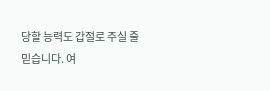당할 능력도 갑절로 주실 줄 믿습니다. 여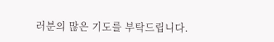러분의 많은 기도를 부탁드립니다.